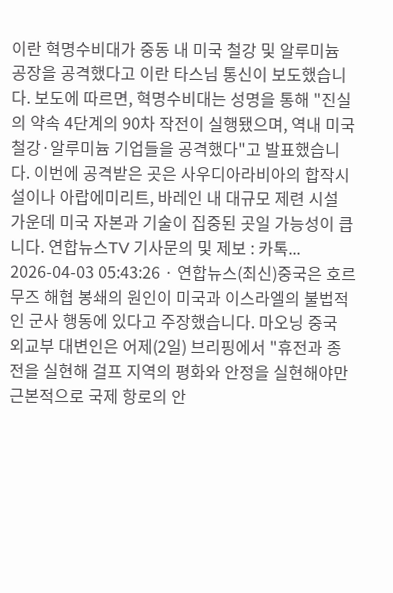이란 혁명수비대가 중동 내 미국 철강 및 알루미늄 공장을 공격했다고 이란 타스님 통신이 보도했습니다. 보도에 따르면, 혁명수비대는 성명을 통해 "진실의 약속 4단계의 90차 작전이 실행됐으며, 역내 미국 철강·알루미늄 기업들을 공격했다"고 발표했습니다. 이번에 공격받은 곳은 사우디아라비아의 합작시설이나 아랍에미리트, 바레인 내 대규모 제련 시설 가운데 미국 자본과 기술이 집중된 곳일 가능성이 큽니다. 연합뉴스TV 기사문의 및 제보 : 카톡...
2026-04-03 05:43:26 · 연합뉴스(최신)중국은 호르무즈 해협 봉쇄의 원인이 미국과 이스라엘의 불법적인 군사 행동에 있다고 주장했습니다. 마오닝 중국 외교부 대변인은 어제(2일) 브리핑에서 "휴전과 종전을 실현해 걸프 지역의 평화와 안정을 실현해야만 근본적으로 국제 항로의 안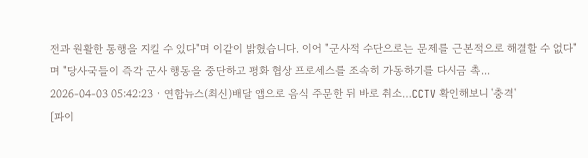전과 원활한 통행을 지킬 수 있다"며 이같이 밝혔습니다. 이어 "군사적 수단으로는 문제를 근본적으로 해결할 수 없다"며 "당사국들이 즉각 군사 행동을 중단하고 평화 협상 프로세스를 조속히 가동하기를 다시금 촉...
2026-04-03 05:42:23 · 연합뉴스(최신)배달 앱으로 음식 주문한 뒤 바로 취소…CCTV 확인해보니 '충격'
[파이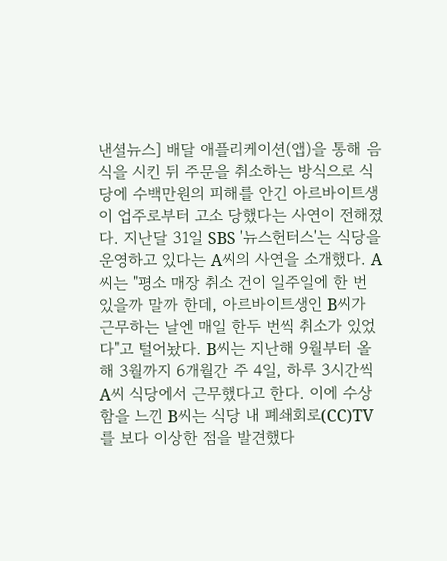낸셜뉴스] 배달 애플리케이션(앱)을 통해 음식을 시킨 뒤 주문을 취소하는 방식으로 식당에 수백만원의 피해를 안긴 아르바이트생이 업주로부터 고소 당했다는 사연이 전해졌다. 지난달 31일 SBS '뉴스헌터스'는 식당을 운영하고 있다는 A씨의 사연을 소개했다. A씨는 "평소 매장 취소 건이 일주일에 한 번 있을까 말까 한데, 아르바이트생인 B씨가 근무하는 날엔 매일 한두 번씩 취소가 있었다"고 털어놨다. B씨는 지난해 9월부터 올해 3월까지 6개월간 주 4일, 하루 3시간씩 A씨 식당에서 근무했다고 한다. 이에 수상함을 느낀 B씨는 식당 내 폐쇄회로(CC)TV를 보다 이상한 점을 발견했다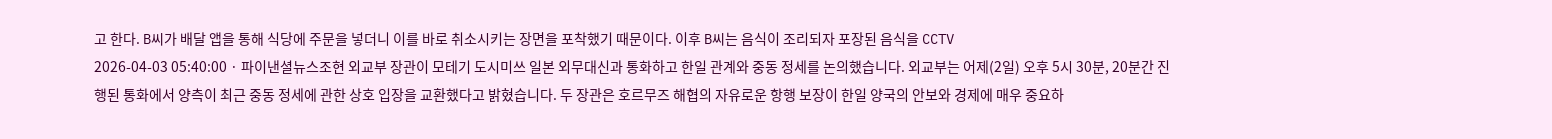고 한다. B씨가 배달 앱을 통해 식당에 주문을 넣더니 이를 바로 취소시키는 장면을 포착했기 때문이다. 이후 B씨는 음식이 조리되자 포장된 음식을 CCTV
2026-04-03 05:40:00 · 파이낸셜뉴스조현 외교부 장관이 모테기 도시미쓰 일본 외무대신과 통화하고 한일 관계와 중동 정세를 논의했습니다. 외교부는 어제(2일) 오후 5시 30분, 20분간 진행된 통화에서 양측이 최근 중동 정세에 관한 상호 입장을 교환했다고 밝혔습니다. 두 장관은 호르무즈 해협의 자유로운 항행 보장이 한일 양국의 안보와 경제에 매우 중요하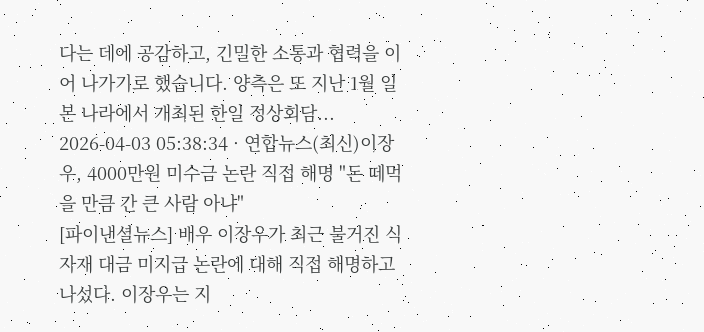다는 데에 공감하고, 긴밀한 소통과 협력을 이어 나가기로 했습니다. 양측은 또 지난 1월 일본 나라에서 개최된 한일 정상회담...
2026-04-03 05:38:34 · 연합뉴스(최신)이장우, 4000만원 미수금 논란 직접 해명 "돈 떼먹을 만큼 간 큰 사람 아냐"
[파이낸셜뉴스] 배우 이장우가 최근 불거진 식자재 대금 미지급 논란에 대해 직접 해명하고 나섰다. 이장우는 지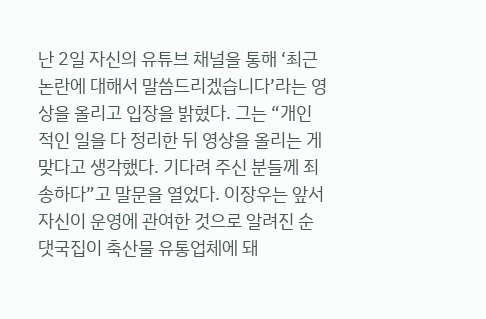난 2일 자신의 유튜브 채널을 통해 ‘최근 논란에 대해서 말씀드리겠습니다’라는 영상을 올리고 입장을 밝혔다. 그는 “개인적인 일을 다 정리한 뒤 영상을 올리는 게 맞다고 생각했다. 기다려 주신 분들께 죄송하다”고 말문을 열었다. 이장우는 앞서 자신이 운영에 관여한 것으로 알려진 순댓국집이 축산물 유통업체에 돼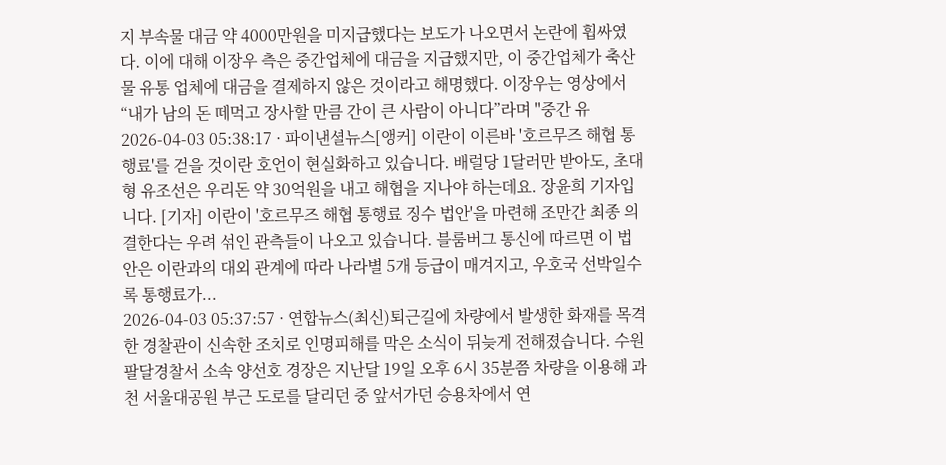지 부속물 대금 약 4000만원을 미지급했다는 보도가 나오면서 논란에 휩싸였다. 이에 대해 이장우 측은 중간업체에 대금을 지급했지만, 이 중간업체가 축산물 유통 업체에 대금을 결제하지 않은 것이라고 해명했다. 이장우는 영상에서 “내가 남의 돈 떼먹고 장사할 만큼 간이 큰 사람이 아니다”라며 "중간 유
2026-04-03 05:38:17 · 파이낸셜뉴스[앵커] 이란이 이른바 '호르무즈 해협 통행료'를 걷을 것이란 호언이 현실화하고 있습니다. 배럴당 1달러만 받아도, 초대형 유조선은 우리돈 약 30억원을 내고 해협을 지나야 하는데요. 장윤희 기자입니다. [기자] 이란이 '호르무즈 해협 통행료 징수 법안'을 마련해 조만간 최종 의결한다는 우려 섞인 관측들이 나오고 있습니다. 블룸버그 통신에 따르면 이 법안은 이란과의 대외 관계에 따라 나라별 5개 등급이 매겨지고, 우호국 선박일수록 통행료가...
2026-04-03 05:37:57 · 연합뉴스(최신)퇴근길에 차량에서 발생한 화재를 목격한 경찰관이 신속한 조치로 인명피해를 막은 소식이 뒤늦게 전해졌습니다. 수원팔달경찰서 소속 양선호 경장은 지난달 19일 오후 6시 35분쯤 차량을 이용해 과천 서울대공원 부근 도로를 달리던 중 앞서가던 승용차에서 연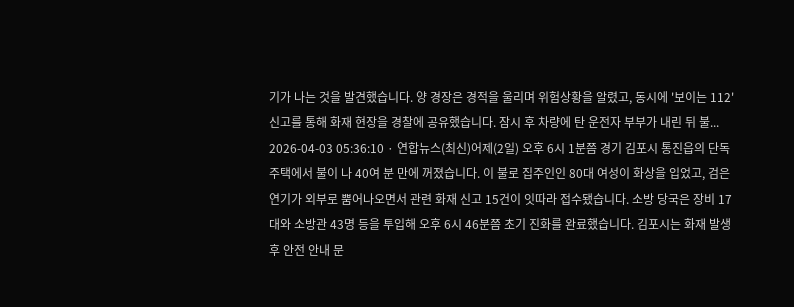기가 나는 것을 발견했습니다. 양 경장은 경적을 울리며 위험상황을 알렸고, 동시에 '보이는 112' 신고를 통해 화재 현장을 경찰에 공유했습니다. 잠시 후 차량에 탄 운전자 부부가 내린 뒤 불...
2026-04-03 05:36:10 · 연합뉴스(최신)어제(2일) 오후 6시 1분쯤 경기 김포시 통진읍의 단독 주택에서 불이 나 40여 분 만에 꺼졌습니다. 이 불로 집주인인 80대 여성이 화상을 입었고, 검은 연기가 외부로 뿜어나오면서 관련 화재 신고 15건이 잇따라 접수됐습니다. 소방 당국은 장비 17대와 소방관 43명 등을 투입해 오후 6시 46분쯤 초기 진화를 완료했습니다. 김포시는 화재 발생 후 안전 안내 문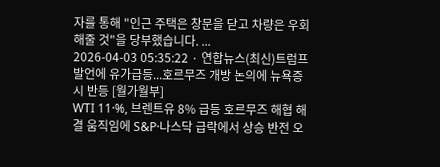자를 통해 "인근 주택은 창문을 닫고 차량은 우회해줄 것"을 당부했습니다. ...
2026-04-03 05:35:22 · 연합뉴스(최신)트럼프 발언에 유가급등...호르무즈 개방 논의에 뉴욕증시 반등 [월가월부]
WTI 11·%, 브렌트유 8% 급등 호르무즈 해협 해결 움직임에 S&P·나스닥 급락에서 상승 반전 오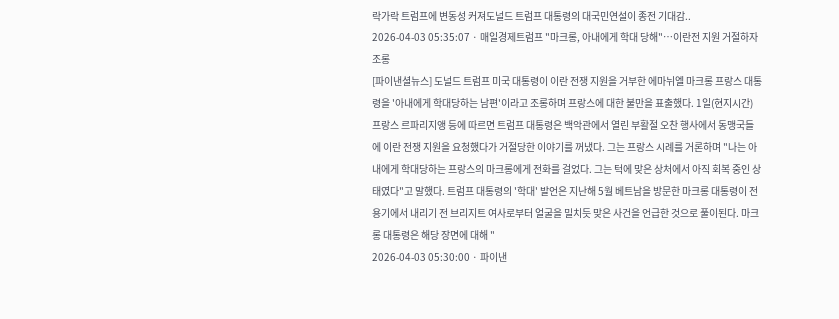락가락 트럼프에 변동성 커져도널드 트럼프 대통령의 대국민연설이 종전 기대감..
2026-04-03 05:35:07 · 매일경제트럼프 "마크롱, 아내에게 학대 당해"…이란전 지원 거절하자 조롱
[파이낸셜뉴스] 도널드 트럼프 미국 대통령이 이란 전쟁 지원을 거부한 에마뉘엘 마크롱 프랑스 대통령을 '아내에게 학대당하는 남편'이라고 조롱하며 프랑스에 대한 불만을 표출했다. 1일(현지시간) 프랑스 르파리지앵 등에 따르면 트럼프 대통령은 백악관에서 열린 부활절 오찬 행사에서 동맹국들에 이란 전쟁 지원을 요청했다가 거절당한 이야기를 꺼냈다. 그는 프랑스 시례를 거론하며 "나는 아내에게 학대당하는 프랑스의 마크롱에게 전화를 걸었다. 그는 턱에 맞은 상처에서 아직 회복 중인 상태였다"고 말했다. 트럼프 대통령의 '학대' 발언은 지난해 5월 베트남을 방문한 마크롱 대통령이 전용기에서 내리기 전 브리지트 여사로부터 얼굴을 밀치듯 맞은 사건을 언급한 것으로 풀이된다. 마크롱 대통령은 해당 장면에 대해 "
2026-04-03 05:30:00 · 파이낸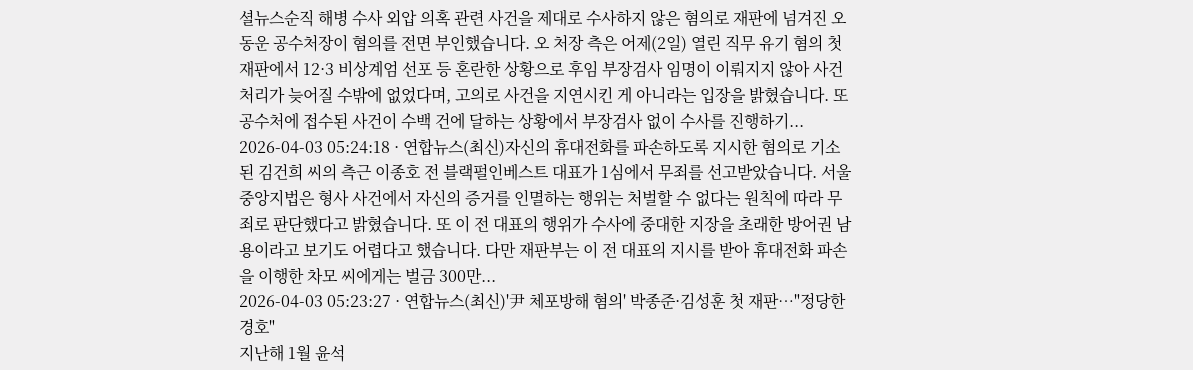셜뉴스순직 해병 수사 외압 의혹 관련 사건을 제대로 수사하지 않은 혐의로 재판에 넘겨진 오동운 공수처장이 혐의를 전면 부인했습니다. 오 처장 측은 어제(2일) 열린 직무 유기 혐의 첫 재판에서 12·3 비상계엄 선포 등 혼란한 상황으로 후임 부장검사 임명이 이뤄지지 않아 사건 처리가 늦어질 수밖에 없었다며, 고의로 사건을 지연시킨 게 아니라는 입장을 밝혔습니다. 또 공수처에 접수된 사건이 수백 건에 달하는 상황에서 부장검사 없이 수사를 진행하기...
2026-04-03 05:24:18 · 연합뉴스(최신)자신의 휴대전화를 파손하도록 지시한 혐의로 기소된 김건희 씨의 측근 이종호 전 블랙펄인베스트 대표가 1심에서 무죄를 선고받았습니다. 서울중앙지법은 형사 사건에서 자신의 증거를 인멸하는 행위는 처벌할 수 없다는 원칙에 따라 무죄로 판단했다고 밝혔습니다. 또 이 전 대표의 행위가 수사에 중대한 지장을 초래한 방어권 남용이라고 보기도 어렵다고 했습니다. 다만 재판부는 이 전 대표의 지시를 받아 휴대전화 파손을 이행한 차모 씨에게는 벌금 300만...
2026-04-03 05:23:27 · 연합뉴스(최신)'尹 체포방해 혐의' 박종준·김성훈 첫 재판…"정당한 경호"
지난해 1월 윤석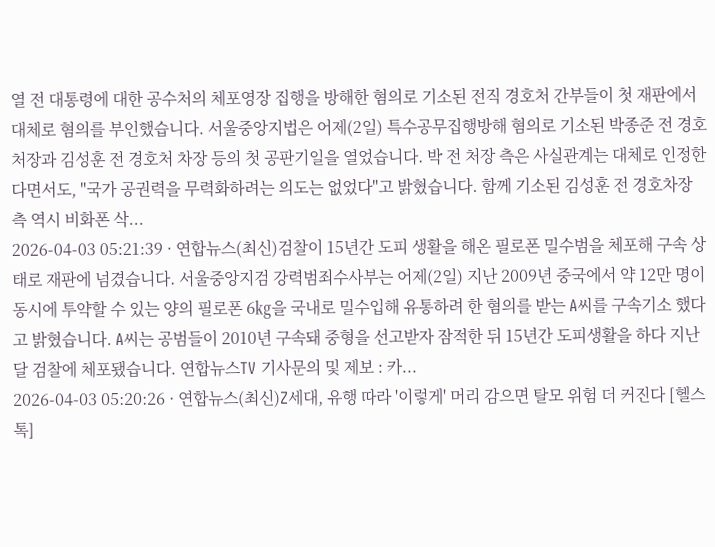열 전 대통령에 대한 공수처의 체포영장 집행을 방해한 혐의로 기소된 전직 경호처 간부들이 첫 재판에서 대체로 혐의를 부인했습니다. 서울중앙지법은 어제(2일) 특수공무집행방해 혐의로 기소된 박종준 전 경호처장과 김성훈 전 경호처 차장 등의 첫 공판기일을 열었습니다. 박 전 처장 측은 사실관계는 대체로 인정한다면서도, "국가 공권력을 무력화하려는 의도는 없었다"고 밝혔습니다. 함께 기소된 김성훈 전 경호차장 측 역시 비화폰 삭...
2026-04-03 05:21:39 · 연합뉴스(최신)검찰이 15년간 도피 생활을 해온 필로폰 밀수범을 체포해 구속 상태로 재판에 넘겼습니다. 서울중앙지검 강력범죄수사부는 어제(2일) 지난 2009년 중국에서 약 12만 명이 동시에 투약할 수 있는 양의 필로폰 6㎏을 국내로 밀수입해 유통하려 한 혐의를 받는 A씨를 구속기소 했다고 밝혔습니다. A씨는 공범들이 2010년 구속돼 중형을 선고받자 잠적한 뒤 15년간 도피생활을 하다 지난달 검찰에 체포됐습니다. 연합뉴스TV 기사문의 및 제보 : 카...
2026-04-03 05:20:26 · 연합뉴스(최신)Z세대, 유행 따라 '이렇게' 머리 감으면 탈모 위험 더 커진다 [헬스톡]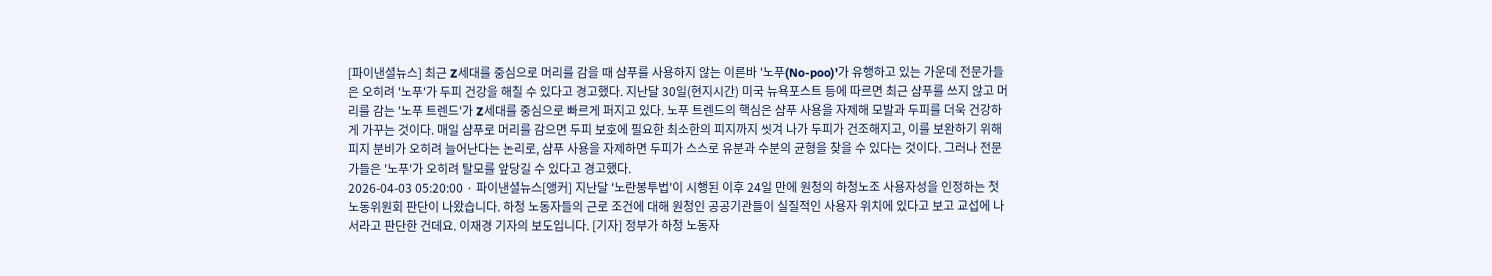[파이낸셜뉴스] 최근 Z세대를 중심으로 머리를 감을 때 샴푸를 사용하지 않는 이른바 '노푸(No-poo)'가 유행하고 있는 가운데 전문가들은 오히려 '노푸'가 두피 건강을 해칠 수 있다고 경고했다. 지난달 30일(현지시간) 미국 뉴욕포스트 등에 따르면 최근 샴푸를 쓰지 않고 머리를 감는 '노푸 트렌드'가 Z세대를 중심으로 빠르게 퍼지고 있다. 노푸 트렌드의 핵심은 샴푸 사용을 자제해 모발과 두피를 더욱 건강하게 가꾸는 것이다. 매일 샴푸로 머리를 감으면 두피 보호에 필요한 최소한의 피지까지 씻겨 나가 두피가 건조해지고, 이를 보완하기 위해 피지 분비가 오히려 늘어난다는 논리로, 샴푸 사용을 자제하면 두피가 스스로 유분과 수분의 균형을 찾을 수 있다는 것이다. 그러나 전문가들은 '노푸'가 오히려 탈모를 앞당길 수 있다고 경고했다.
2026-04-03 05:20:00 · 파이낸셜뉴스[앵커] 지난달 '노란봉투법'이 시행된 이후 24일 만에 원청의 하청노조 사용자성을 인정하는 첫 노동위원회 판단이 나왔습니다. 하청 노동자들의 근로 조건에 대해 원청인 공공기관들이 실질적인 사용자 위치에 있다고 보고 교섭에 나서라고 판단한 건데요. 이재경 기자의 보도입니다. [기자] 정부가 하청 노동자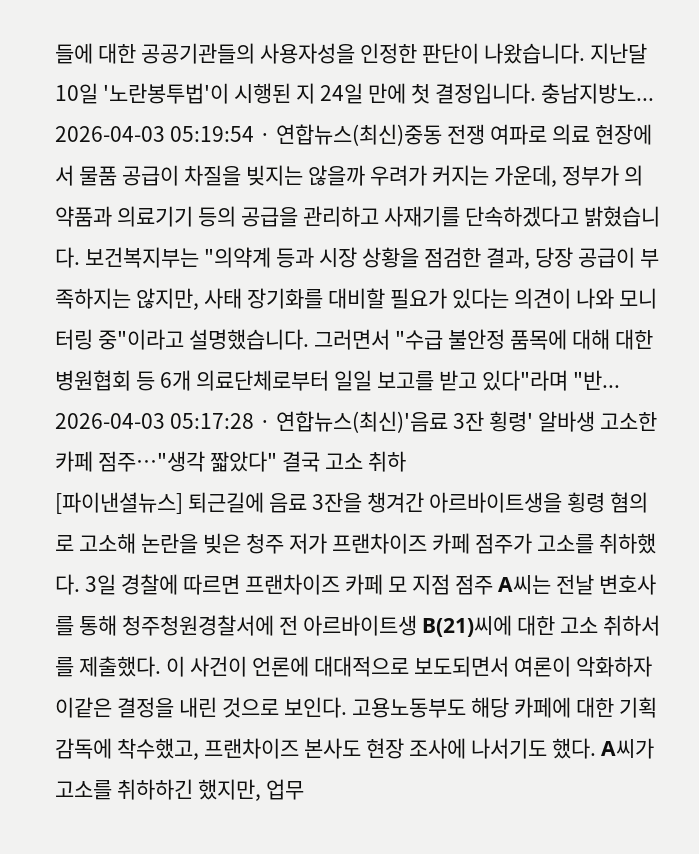들에 대한 공공기관들의 사용자성을 인정한 판단이 나왔습니다. 지난달 10일 '노란봉투법'이 시행된 지 24일 만에 첫 결정입니다. 충남지방노...
2026-04-03 05:19:54 · 연합뉴스(최신)중동 전쟁 여파로 의료 현장에서 물품 공급이 차질을 빚지는 않을까 우려가 커지는 가운데, 정부가 의약품과 의료기기 등의 공급을 관리하고 사재기를 단속하겠다고 밝혔습니다. 보건복지부는 "의약계 등과 시장 상황을 점검한 결과, 당장 공급이 부족하지는 않지만, 사태 장기화를 대비할 필요가 있다는 의견이 나와 모니터링 중"이라고 설명했습니다. 그러면서 "수급 불안정 품목에 대해 대한병원협회 등 6개 의료단체로부터 일일 보고를 받고 있다"라며 "반...
2026-04-03 05:17:28 · 연합뉴스(최신)'음료 3잔 횡령' 알바생 고소한 카페 점주…"생각 짧았다" 결국 고소 취하
[파이낸셜뉴스] 퇴근길에 음료 3잔을 챙겨간 아르바이트생을 횡령 혐의로 고소해 논란을 빚은 청주 저가 프랜차이즈 카페 점주가 고소를 취하했다. 3일 경찰에 따르면 프랜차이즈 카페 모 지점 점주 A씨는 전날 변호사를 통해 청주청원경찰서에 전 아르바이트생 B(21)씨에 대한 고소 취하서를 제출했다. 이 사건이 언론에 대대적으로 보도되면서 여론이 악화하자 이같은 결정을 내린 것으로 보인다. 고용노동부도 해당 카페에 대한 기획 감독에 착수했고, 프랜차이즈 본사도 현장 조사에 나서기도 했다. A씨가 고소를 취하하긴 했지만, 업무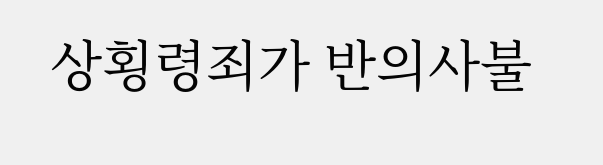상횡령죄가 반의사불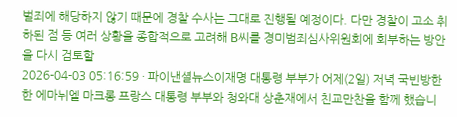벌죄에 해당하지 않기 때문에 경찰 수사는 그대로 진행될 예정이다. 다만 경찰이 고소 취하된 점 등 여러 상황을 종합적으로 고려해 B씨를 경미범죄심사위원회에 회부하는 방안을 다시 검토할
2026-04-03 05:16:59 · 파이낸셜뉴스이재명 대통령 부부가 어제(2일) 저녁 국빈방한한 에마뉘엘 마크롱 프랑스 대통령 부부와 청와대 상춘재에서 친교만찬을 함께 했습니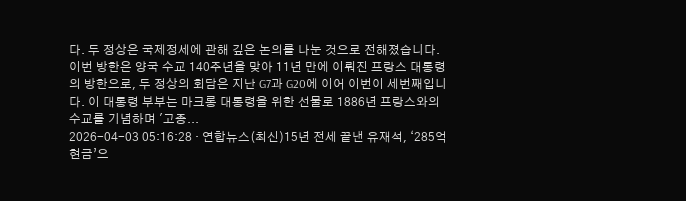다. 두 정상은 국제정세에 관해 깊은 논의를 나눈 것으로 전해졌습니다. 이번 방한은 양국 수교 140주년을 맞아 11년 만에 이뤄진 프랑스 대통령의 방한으로, 두 정상의 회담은 지난 G7과 G20에 이어 이번이 세번째입니다. 이 대통령 부부는 마크롱 대통령을 위한 선물로 1886년 프랑스와의 수교를 기념하며 '고종...
2026-04-03 05:16:28 · 연합뉴스(최신)15년 전세 끝낸 유재석, ‘285억 현금’으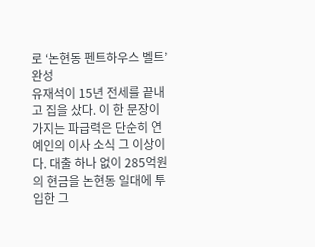로 ‘논현동 펜트하우스 벨트’ 완성
유재석이 15년 전세를 끝내고 집을 샀다. 이 한 문장이 가지는 파급력은 단순히 연예인의 이사 소식 그 이상이다. 대출 하나 없이 285억원의 현금을 논현동 일대에 투입한 그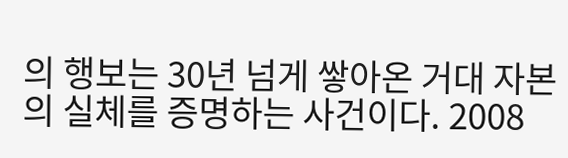의 행보는 30년 넘게 쌓아온 거대 자본의 실체를 증명하는 사건이다. 2008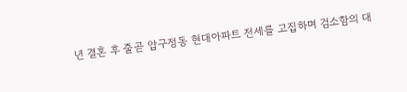년 결혼 후 줄곧 압구정동 현대아파트 전세를 고집하며 검소함의 대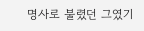명사로 불렸던 그였기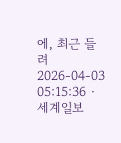에, 최근 들려
2026-04-03 05:15:36 · 세계일보